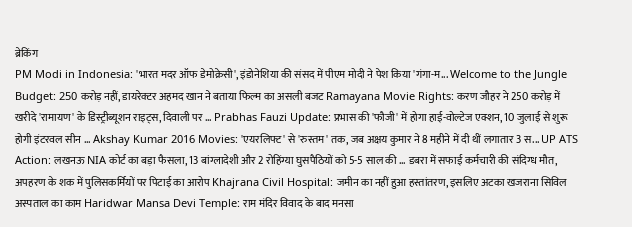ब्रेकिंग
PM Modi in Indonesia: 'भारत मदर ऑफ डेमोक्रेसी', इंडोनेशिया की संसद में पीएम मोदी ने पेश किया 'गंगा-म... Welcome to the Jungle Budget: 250 करोड़ नहीं, डायरेक्टर अहमद खान ने बताया फिल्म का असली बजट Ramayana Movie Rights: करण जौहर ने 250 करोड़ में खरीदे 'रामायण' के डिस्ट्रीब्यूशन राइट्स, दिवाली पर ... Prabhas Fauzi Update: प्रभास की 'फौजी' में होगा हाई-वोल्टेज एक्शन, 10 जुलाई से शुरू होगी इंटरवल सीन ... Akshay Kumar 2016 Movies: 'एयरलिफ्ट' से 'रुस्तम' तक, जब अक्षय कुमार ने 8 महीने में दी थीं लगातार 3 स... UP ATS Action: लखनऊ NIA कोर्ट का बड़ा फैसला, 13 बांग्लादेशी और 2 रोहिंग्या घुसपैठियों को 5-5 साल की ... डबरा में सफाई कर्मचारी की संदिग्ध मौत, अपहरण के शक में पुलिसकर्मियों पर पिटाई का आरोप Khajrana Civil Hospital: जमीन का नहीं हुआ हस्तांतरण, इसलिए अटका खजराना सिविल अस्पताल का काम Haridwar Mansa Devi Temple: राम मंदिर विवाद के बाद मनसा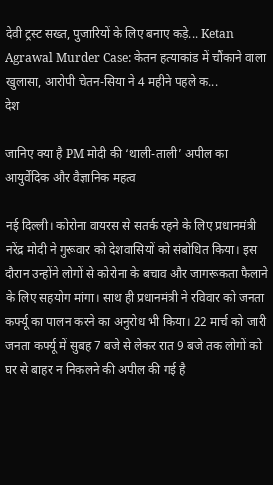देवी ट्रस्ट सख्त, पुजारियों के लिए बनाए कड़े... Ketan Agrawal Murder Case: केतन हत्याकांड में चौंकाने वाला खुलासा, आरोपी चेतन-सिया ने 4 महीने पहले क...
देश

जानिए क्या है PM मोदी की ‘थाली-ताली’ अपील का आयुर्वेदिक और वैज्ञानिक महत्व

नई दिल्ली। कोरोना वायरस से सतर्क रहने के लिए प्रधानमंत्री नरेंद्र मोदी ने गुरूवार को देशवासियों को संबोधित किया। इस दौरान उन्होंने लोगों से कोरोना के बचाव और जागरूकता फैलाने के लिए सहयोग मांगा। साथ ही प्रधानमंत्री ने रविवार को जनता कर्फ्यू का पालन करने का अनुरोध भी किया। 22 मार्च को जारी जनता कर्फ्यू में सुबह 7 बजे से लेकर रात 9 बजे तक लोगों को घर से बाहर न निकलने की अपील की गई है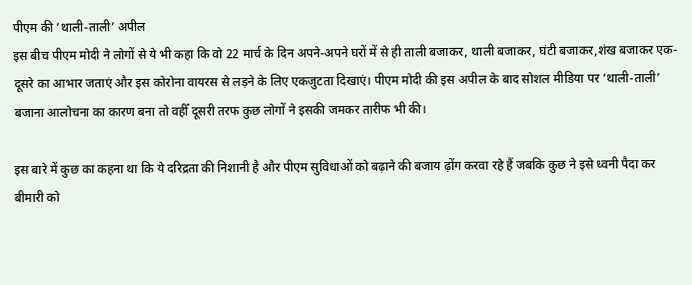पीएम की ‘थाली-ताली’ अपील
इस बीच पीएम मोदी ने लोगों से ये भी कहा कि वो 22 मार्च के दिन अपने-अपने घरों में से ही ताली बजाकर, थाली बजाकर, घंटी बजाकर,शंख बजाकर एक-दूसरे का आभार जताएं और इस कोरोना वायरस से लड़ने के लिए एकजुटता दिखाएं। पीएम मोदी की इस अपील के बाद सोशल मीडिया पर ‘थाली-ताली’ बजाना आलोचना का कारण बना तो वहीँ दूसरी तरफ कुछ लोगों ने इसकी जमकर तारीफ भी की।

इस बारे में कुछ का कहना था कि ये दरिद्रता की निशानी है और पीएम सुविधाओं को बढ़ाने की बजाय ढ़ोंग करवा रहे हैं जबकि कुछ ने इसे ध्वनी पैदा कर बीमारी को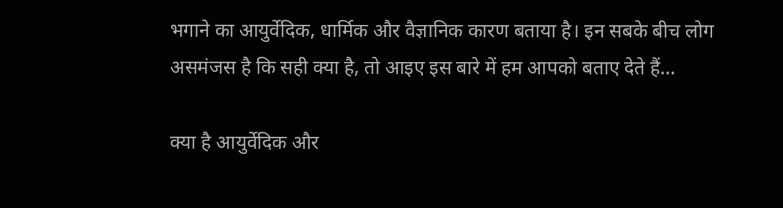भगाने का आयुर्वेदिक, धार्मिक और वैज्ञानिक कारण बताया है। इन सबके बीच लोग असमंजस है कि सही क्या है, तो आइए इस बारे में हम आपको बताए देते हैं…

क्या है आयुर्वेदिक और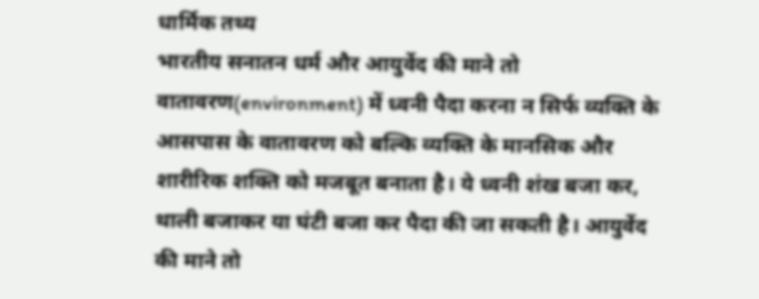धार्मिक तथ्य
भारतीय सनातन धर्म और आयुर्वेद की माने तो वातावरण(environment) में ध्वनी पैदा करना न सिर्फ व्यक्ति के आसपास के वातावरण को बल्कि व्यक्ति के मानसिक और शारीरिक शक्ति को मजबूत बनाता है। ये ध्वनी शंख बजा कर, थाली बजाकर या घंटी बजा कर पैदा की जा सकती है। आयुर्वेद की माने तो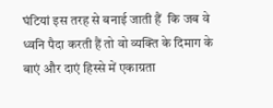घंटियां इस तरह से बनाई जाती हैं  कि जब वे ध्वनि पैदा करती हैं तो वो व्यक्ति के दिमाग के बाएं और दाएं हिस्से में एकाग्रता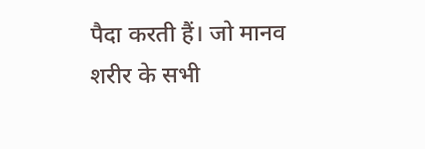पैदा करती हैं। जो मानव शरीर के सभी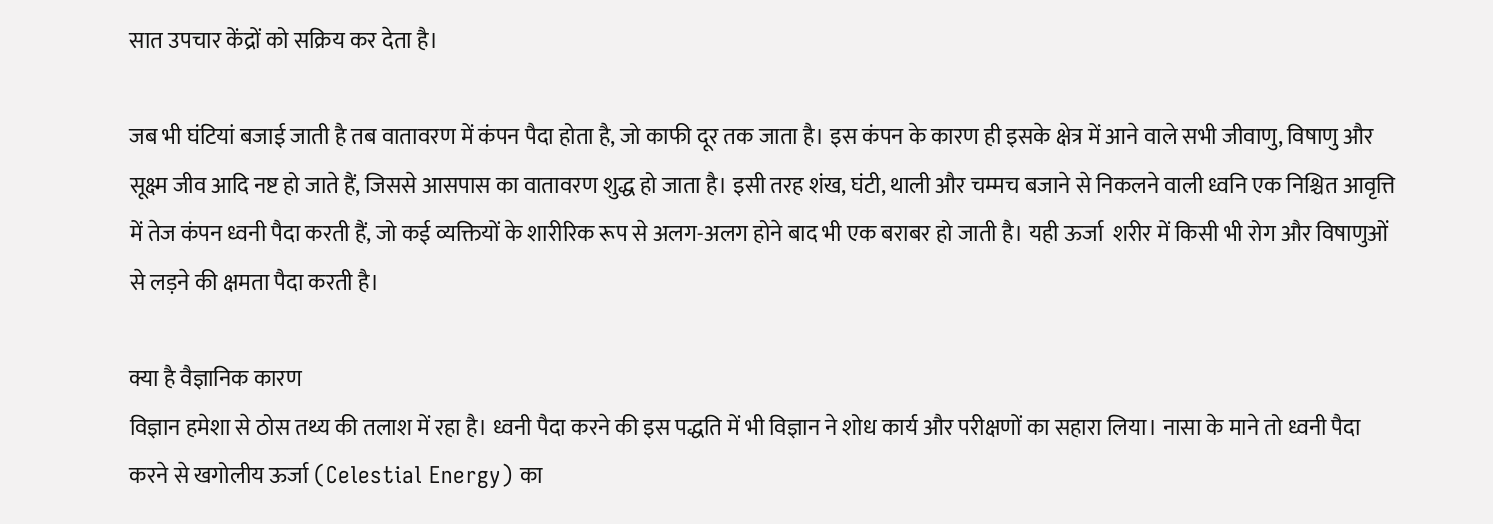सात उपचार केंद्रों को सक्रिय कर देता है।

जब भी घंटियां बजाई जाती है तब वातावरण में कंपन पैदा होता है, जो काफी दूर तक जाता है। इस कंपन के कारण ही इसके क्षेत्र में आने वाले सभी जीवाणु, विषाणु और सूक्ष्म जीव आदि नष्ट हो जाते हैं, जिससे आसपास का वातावरण शुद्ध हो जाता है। इसी तरह शंख, घंटी, थाली और चम्मच बजाने से निकलने वाली ध्वनि एक निश्चित आवृत्ति में तेज कंपन ध्वनी पैदा करती हैं, जो कई व्यक्तियों के शारीरिक रूप से अलग-अलग होने बाद भी एक बराबर हो जाती है। यही ऊर्जा  शरीर में किसी भी रोग और विषाणुओं से लड़ने की क्षमता पैदा करती है।

क्या है वैज्ञानिक कारण
विज्ञान हमेशा से ठोस तथ्य की तलाश में रहा है। ध्वनी पैदा करने की इस पद्धति में भी विज्ञान ने शोध कार्य और परीक्षणों का सहारा लिया। नासा के माने तो ध्वनी पैदा करने से खगोलीय ऊर्जा (Celestial Energy) का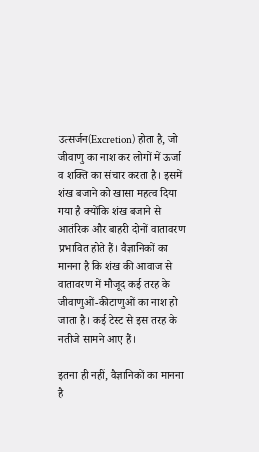उत्सर्जन(Excretion) होता है, जो जीवाणु का नाश कर लोगों में ऊर्जा व शक्ति का संचार करता है। इसमें शंख बजाने को खासा महत्व दिया गया है क्योंकि शंख बजाने से आतंरिक और बाहरी दोनों वातावरण प्रभावित होते हैं। वैज्ञानिकों का मानना है कि शंख की आवाज से वातावरण में मौजूद कई तरह के जीवाणुओं-कीटाणुओं का नाश हो जाता है। कई टेस्ट से इस तरह के नतीजे सामने आए हैं।

इतना ही नहीं, वैज्ञानिकों का मानना है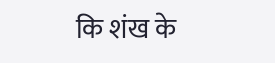कि शंख के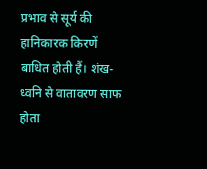प्रभाव से सूर्य की हानिकारक किरणें बाधित होती हैं। शंख-ध्वनि से वातावरण साफ होता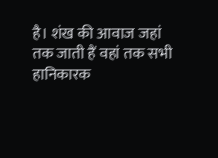है। शंख की आवाज जहां तक जाती हैं वहां तक सभी हानिकारक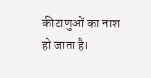कीटाणुओं का नाश हो जाता है।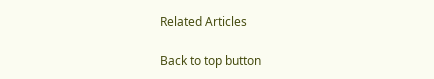Related Articles

Back to top button